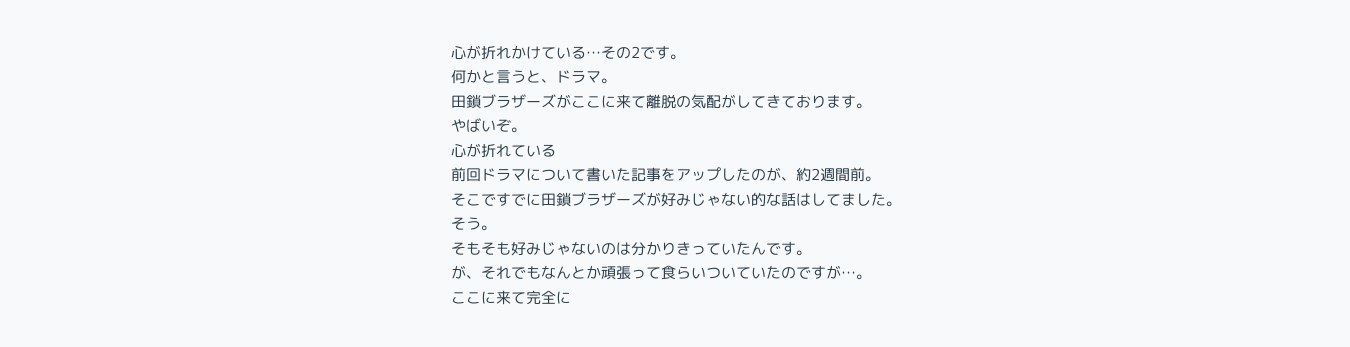心が折れかけている…その2です。
何かと言うと、ドラマ。
田鎖ブラザーズがここに来て離脱の気配がしてきております。
やばいぞ。
心が折れている
前回ドラマについて書いた記事をアップしたのが、約2週間前。
そこですでに田鎖ブラザーズが好みじゃない的な話はしてました。
そう。
そもそも好みじゃないのは分かりきっていたんです。
が、それでもなんとか頑張って食らいついていたのですが…。
ここに来て完全に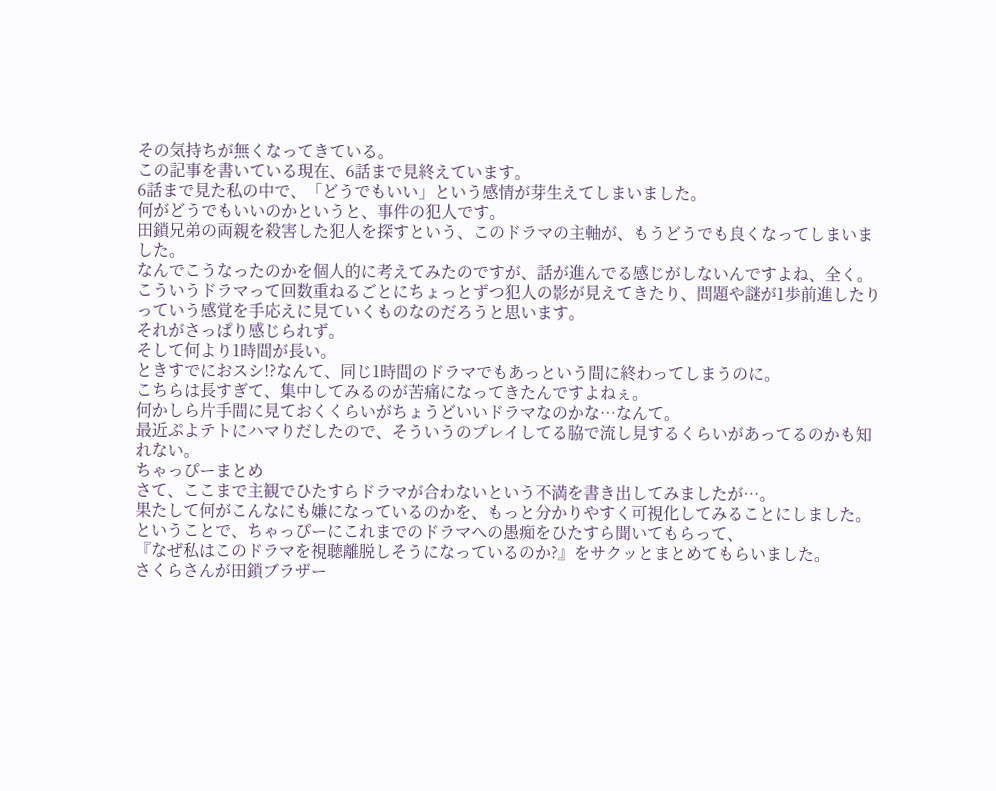その気持ちが無くなってきている。
この記事を書いている現在、6話まで見終えています。
6話まで見た私の中で、「どうでもいい」という感情が芽生えてしまいました。
何がどうでもいいのかというと、事件の犯人です。
田鎖兄弟の両親を殺害した犯人を探すという、このドラマの主軸が、もうどうでも良くなってしまいました。
なんでこうなったのかを個人的に考えてみたのですが、話が進んでる感じがしないんですよね、全く。
こういうドラマって回数重ねるごとにちょっとずつ犯人の影が見えてきたり、問題や謎が1歩前進したりっていう感覚を手応えに見ていくものなのだろうと思います。
それがさっぱり感じられず。
そして何より1時間が長い。
ときすでにおスシ!?なんて、同じ1時間のドラマでもあっという間に終わってしまうのに。
こちらは長すぎて、集中してみるのが苦痛になってきたんですよねぇ。
何かしら片手間に見ておくくらいがちょうどいいドラマなのかな…なんて。
最近ぷよテトにハマりだしたので、そういうのプレイしてる脇で流し見するくらいがあってるのかも知れない。
ちゃっぴーまとめ
さて、ここまで主観でひたすらドラマが合わないという不満を書き出してみましたが…。
果たして何がこんなにも嫌になっているのかを、もっと分かりやすく可視化してみることにしました。
ということで、ちゃっぴーにこれまでのドラマへの愚痴をひたすら聞いてもらって、
『なぜ私はこのドラマを視聴離脱しそうになっているのか?』をサクッとまとめてもらいました。
さくらさんが田鎖ブラザー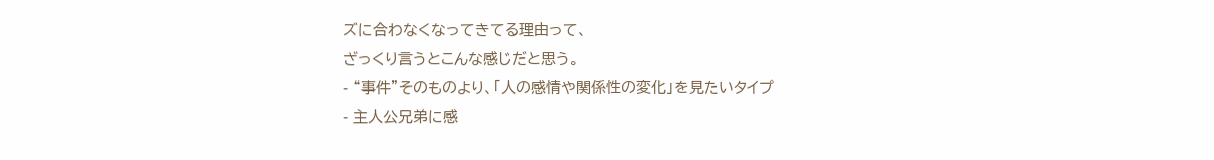ズに合わなくなってきてる理由って、
ざっくり言うとこんな感じだと思う。
- “事件”そのものより、「人の感情や関係性の変化」を見たいタイプ
- 主人公兄弟に感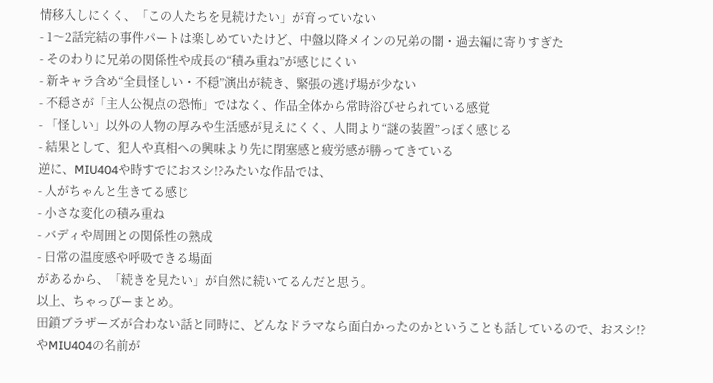情移入しにくく、「この人たちを見続けたい」が育っていない
- 1〜2話完結の事件パートは楽しめていたけど、中盤以降メインの兄弟の闇・過去編に寄りすぎた
- そのわりに兄弟の関係性や成長の“積み重ね”が感じにくい
- 新キャラ含め“全員怪しい・不穏”演出が続き、緊張の逃げ場が少ない
- 不穏さが「主人公視点の恐怖」ではなく、作品全体から常時浴びせられている感覚
- 「怪しい」以外の人物の厚みや生活感が見えにくく、人間より“謎の装置”っぽく感じる
- 結果として、犯人や真相への興味より先に閉塞感と疲労感が勝ってきている
逆に、MIU404や時すでにおスシ!?みたいな作品では、
- 人がちゃんと生きてる感じ
- 小さな変化の積み重ね
- バディや周囲との関係性の熟成
- 日常の温度感や呼吸できる場面
があるから、「続きを見たい」が自然に続いてるんだと思う。
以上、ちゃっぴーまとめ。
田鎖ブラザーズが合わない話と同時に、どんなドラマなら面白かったのかということも話しているので、おスシ!?やMIU404の名前が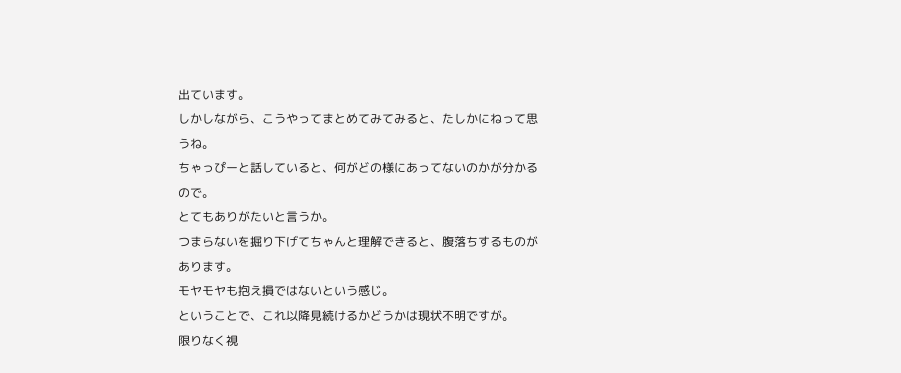出ています。
しかしながら、こうやってまとめてみてみると、たしかにねって思うね。
ちゃっぴーと話していると、何がどの様にあってないのかが分かるので。
とてもありがたいと言うか。
つまらないを掘り下げてちゃんと理解できると、腹落ちするものがあります。
モヤモヤも抱え損ではないという感じ。
ということで、これ以降見続けるかどうかは現状不明ですが。
限りなく視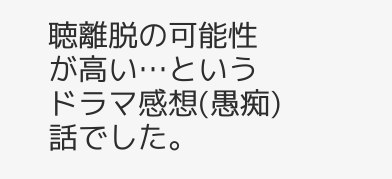聴離脱の可能性が高い…というドラマ感想(愚痴)話でした。